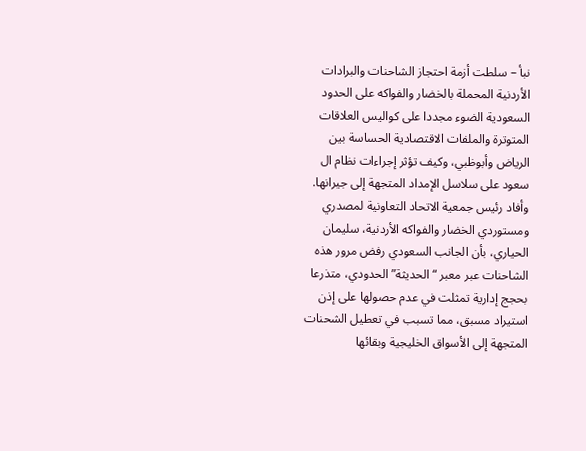نبأ – سلطت أزمة احتجاز الشاحنات والبرادات الأردنية المحملة بالخضار والفواكه على الحدود السعودية الضوء مجددا على كواليس العلاقات المتوترة والملفات الاقتصادية الحساسة بين الرياض وأبوظبي، وكيف تؤثر إجراءات نظام ال سعود على سلاسل الإمداد المتجهة إلى جيرانها.
وأفاد رئيس جمعية الاتحاد التعاونية لمصدري ومستوردي الخضار والفواكه الأردنية، سليمان الحياري، بأن الجانب السعودي رفض مرور هذه الشاحنات عبر معبر “الحديثة” الحدودي، متذرعا بحجج إدارية تمثلت في عدم حصولها على إذن استيراد مسبق، مما تسبب في تعطيل الشحنات المتجهة إلى الأسواق الخليجية وبقائها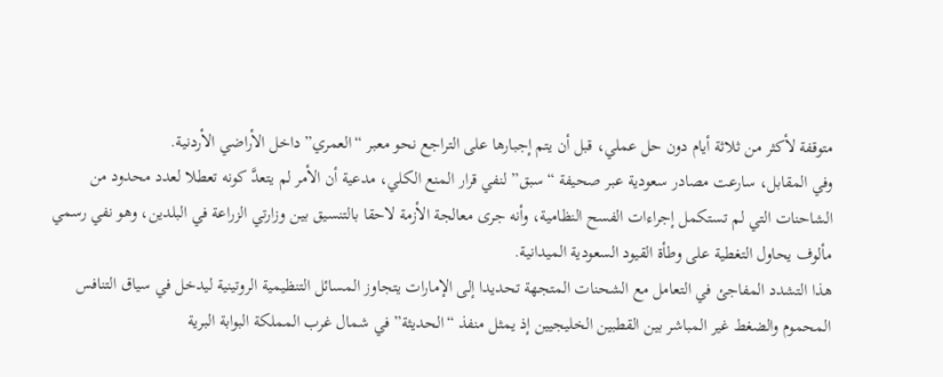متوقفة لأكثر من ثلاثة أيام دون حل عملي، قبل أن يتم إجبارها على التراجع نحو معبر “العمري” داخل الأراضي الأردنية.
وفي المقابل، سارعت مصادر سعودية عبر صحيفة “سبق” لنفي قرار المنع الكلي، مدعية أن الأمر لم يتعدَّ كونه تعطلا لعدد محدود من الشاحنات التي لم تستكمل إجراءات الفسح النظامية، وأنه جرى معالجة الأزمة لاحقا بالتنسيق بين وزارتي الزراعة في البلدين، وهو نفي رسمي مألوف يحاول التغطية على وطأة القيود السعودية الميدانية.
هذا التشدد المفاجئ في التعامل مع الشحنات المتجهة تحديدا إلى الإمارات يتجاوز المسائل التنظيمية الروتينية ليدخل في سياق التنافس المحموم والضغط غير المباشر بين القطبين الخليجيين إذ يمثل منفذ “الحديثة” في شمال غرب المملكة البوابة البرية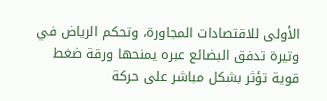الأولى للاقتصادات المجاورة، وتحكم الرياض في وتيرة تدفق البضائع عبره يمنحها ورقة ضغط قوية تؤثر بشكل مباشر على حركة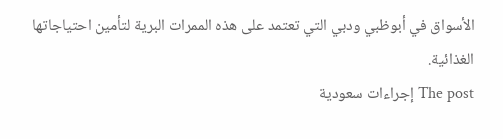الأسواق في أبوظبي ودبي التي تعتمد على هذه الممرات البرية لتأمين احتياجاتها الغذائية.
The post إجراءات سعودية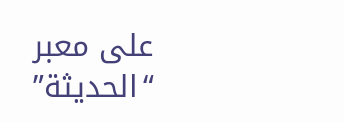على معبر “الحديثة”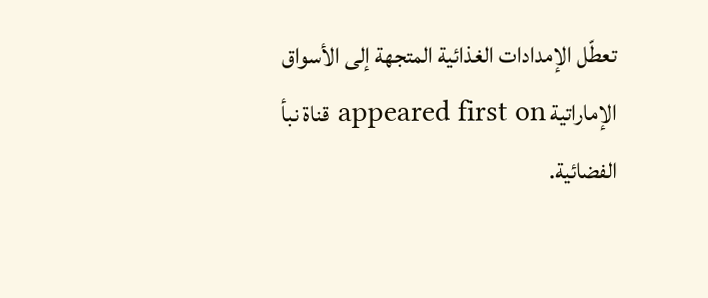تعطّل الإمدادات الغذائية المتجهة إلى الأسواق الإماراتية appeared first on قناة نبأ الفضائية.